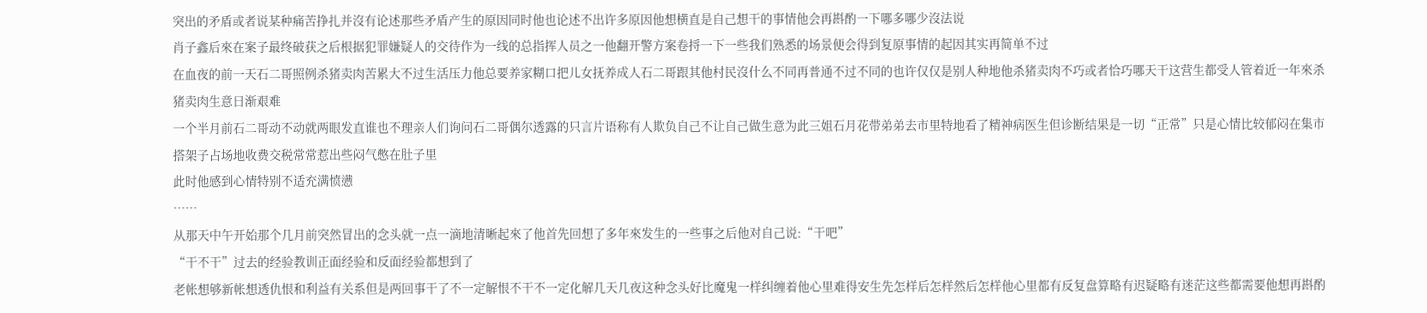突出的矛盾或者说某种痛苦挣扎并沒有论述那些矛盾产生的原因同时他也论述不出许多原因他想横直是自己想干的事情他会再斟酌一下哪多哪少沒法说
肖子鑫后來在案子最终破获之后根据犯罪嫌疑人的交待作为一线的总指挥人员之一他翻开警方案卷捋一下一些我们熟悉的场景便会得到复原事情的起因其实再简单不过
在血夜的前一天石二哥照例杀猪卖肉苦累大不过生活压力他总要养家糊口把儿女抚养成人石二哥跟其他村民沒什么不同再普通不过不同的也许仅仅是别人种地他杀猪卖肉不巧或者恰巧哪天干这营生都受人管着近一年來杀猪卖肉生意日渐艰难
一个半月前石二哥动不动就两眼发直谁也不理亲人们询问石二哥偶尔透露的只言片语称有人欺负自己不让自己做生意为此三姐石月花带弟弟去市里特地看了精神病医生但诊断结果是一切“正常”只是心情比较郁闷在集市搭架子占场地收费交税常常惹出些闷气憋在肚子里
此时他感到心情特别不适充满愤懑
……
从那天中午开始那个几月前突然冒出的念头就一点一滴地清晰起來了他首先回想了多年來发生的一些事之后他对自己说:“干吧”
“干不干”过去的经验教训正面经验和反面经验都想到了
老帐想够新帐想透仇恨和利益有关系但是两回事干了不一定解恨不干不一定化解几天几夜这种念头好比魔鬼一样纠缠着他心里难得安生先怎样后怎样然后怎样他心里都有反复盘算略有迟疑略有迷茫这些都需要他想再斟酌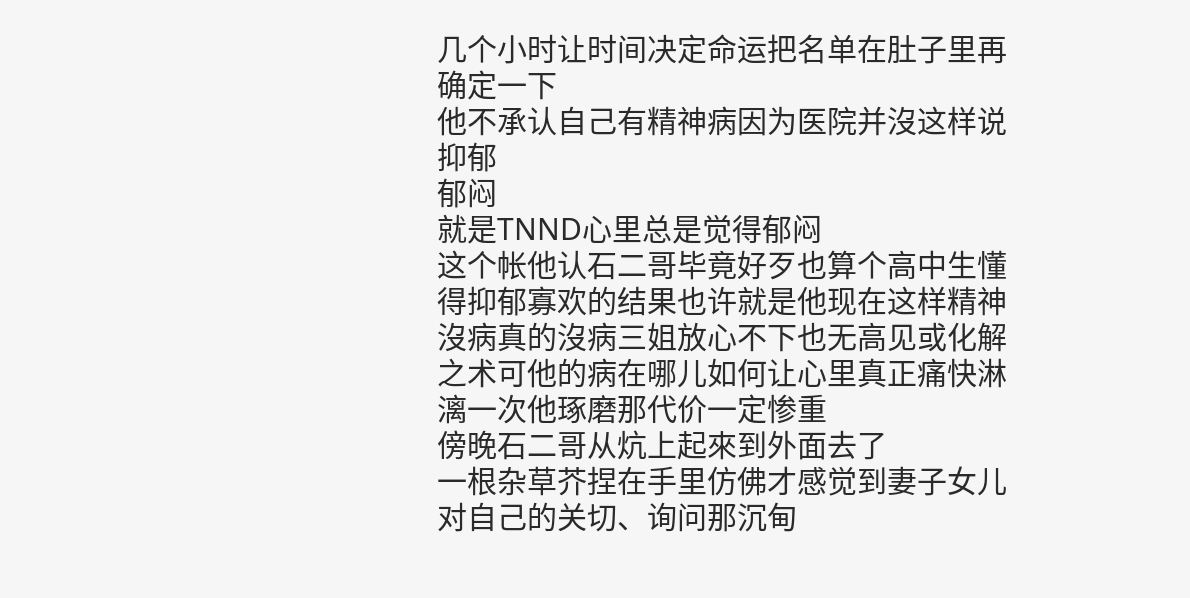几个小时让时间决定命运把名单在肚子里再确定一下
他不承认自己有精神病因为医院并沒这样说
抑郁
郁闷
就是TNND心里总是觉得郁闷
这个帐他认石二哥毕竟好歹也算个高中生懂得抑郁寡欢的结果也许就是他现在这样精神沒病真的沒病三姐放心不下也无高见或化解之术可他的病在哪儿如何让心里真正痛快淋漓一次他琢磨那代价一定惨重
傍晚石二哥从炕上起來到外面去了
一根杂草芥捏在手里仿佛才感觉到妻子女儿对自己的关切、询问那沉甸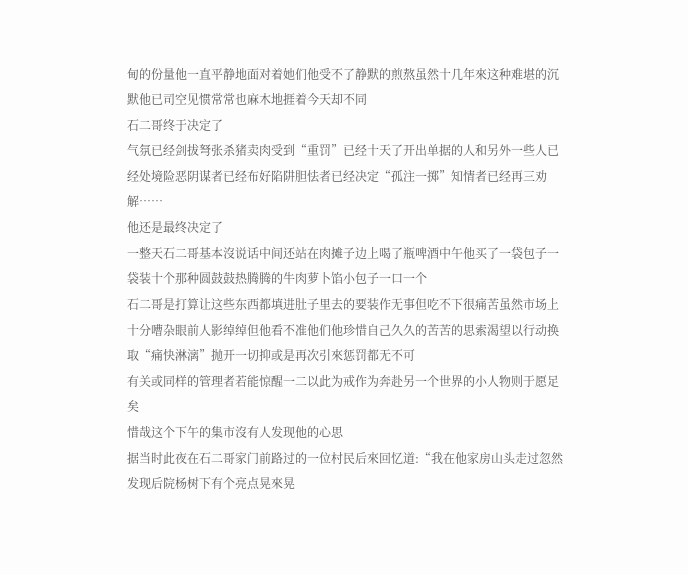甸的份量他一直平静地面对着她们他受不了静默的煎熬虽然十几年來这种难堪的沉默他已司空见惯常常也麻木地捱着今天却不同
石二哥终于决定了
气氛已经剑拔弩张杀猪卖肉受到“重罚”已经十天了开出单据的人和另外一些人已经处境险恶阴谋者已经布好陷阱胆怯者已经决定“孤注一掷”知情者已经再三劝解……
他还是最终决定了
一整天石二哥基本沒说话中间还站在肉摊子边上喝了瓶啤酒中午他买了一袋包子一袋装十个那种圆鼓鼓热腾腾的牛肉萝卜馅小包子一口一个
石二哥是打算让这些东西都填进肚子里去的要装作无事但吃不下很痛苦虽然市场上十分嘈杂眼前人影绰绰但他看不准他们他珍惜自己久久的苦苦的思索渴望以行动换取“痛快淋漓”抛开一切抑或是再次引來惩罚都无不可
有关或同样的管理者若能惊醒一二以此为戒作为奔赴另一个世界的小人物则于愿足矣
惜哉这个下午的集市沒有人发现他的心思
据当时此夜在石二哥家门前路过的一位村民后來回忆道:“我在他家房山头走过忽然发现后院杨树下有个亮点晃來晃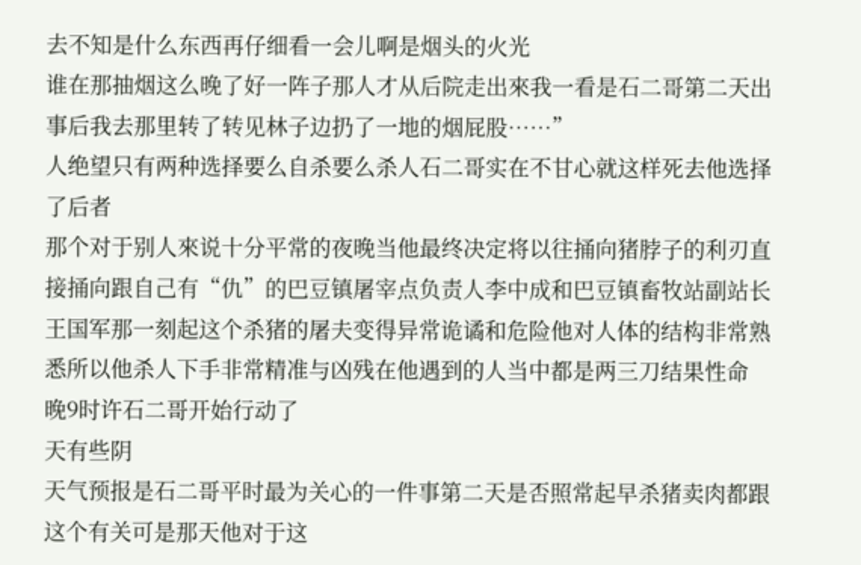去不知是什么东西再仔细看一会儿啊是烟头的火光
谁在那抽烟这么晚了好一阵子那人才从后院走出來我一看是石二哥第二天出事后我去那里转了转见林子边扔了一地的烟屁股……”
人绝望只有两种选择要么自杀要么杀人石二哥实在不甘心就这样死去他选择了后者
那个对于别人來说十分平常的夜晚当他最终决定将以往捅向猪脖子的利刃直接捅向跟自己有“仇”的巴豆镇屠宰点负责人李中成和巴豆镇畜牧站副站长王国军那一刻起这个杀猪的屠夫变得异常诡谲和危险他对人体的结构非常熟悉所以他杀人下手非常精准与凶残在他遇到的人当中都是两三刀结果性命
晚9时许石二哥开始行动了
天有些阴
天气预报是石二哥平时最为关心的一件事第二天是否照常起早杀猪卖肉都跟这个有关可是那天他对于这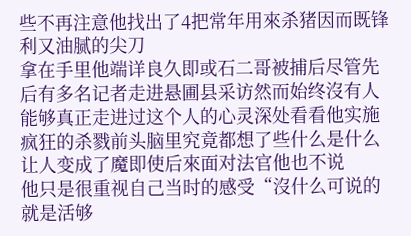些不再注意他找出了4把常年用來杀猪因而既锋利又油腻的尖刀
拿在手里他端详良久即或石二哥被捕后尽管先后有多名记者走进悬圃县采访然而始终沒有人能够真正走进过这个人的心灵深处看看他实施疯狂的杀戮前头脑里究竟都想了些什么是什么让人变成了魔即使后來面对法官他也不说
他只是很重视自己当时的感受“沒什么可说的就是活够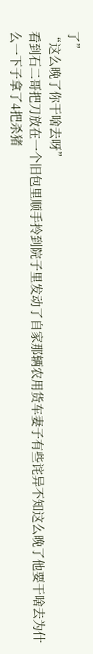了”
“这么晚了你干啥去呀”
看到石二哥把刀放在一个旧包里顺手拎到院子里发动了自家那辆农用货车妻子有些诧异不知这么晚了他要干啥去为什么一下子拿了4把杀猪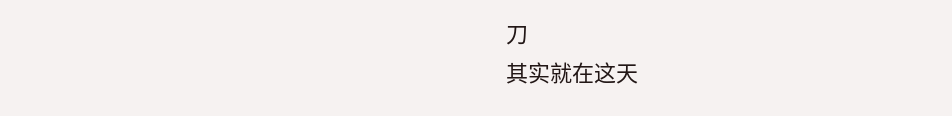刀
其实就在这天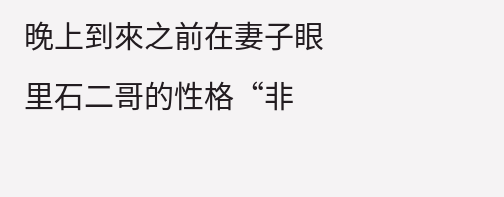晚上到來之前在妻子眼里石二哥的性格“非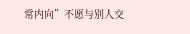常内向”不愿与别人交